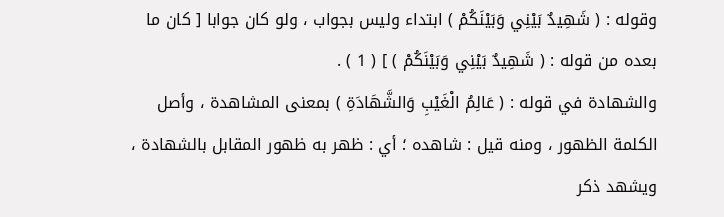وقوله : ( شَهِيدٌ بَيْنِي وَبَيْنَكُمْ ) ابتداء وليس بجواب ، ولو كان جوابا [ كان ما بعده من قوله : ( شَهِيدٌ بَيْنِي وَبَيْنَكُمْ ) ] ( 1 ) .
والشهادة في قوله : ( عَالِمُ الْغَيْبِ وَالشَّهَادَةِ ) بمعنى المشاهدة ، وأصل الكلمة الظهور ، ومنه قيل : شاهده ؛ أي : ظهر به ظهور المقابل بالشهادة ، ويشهد ذكر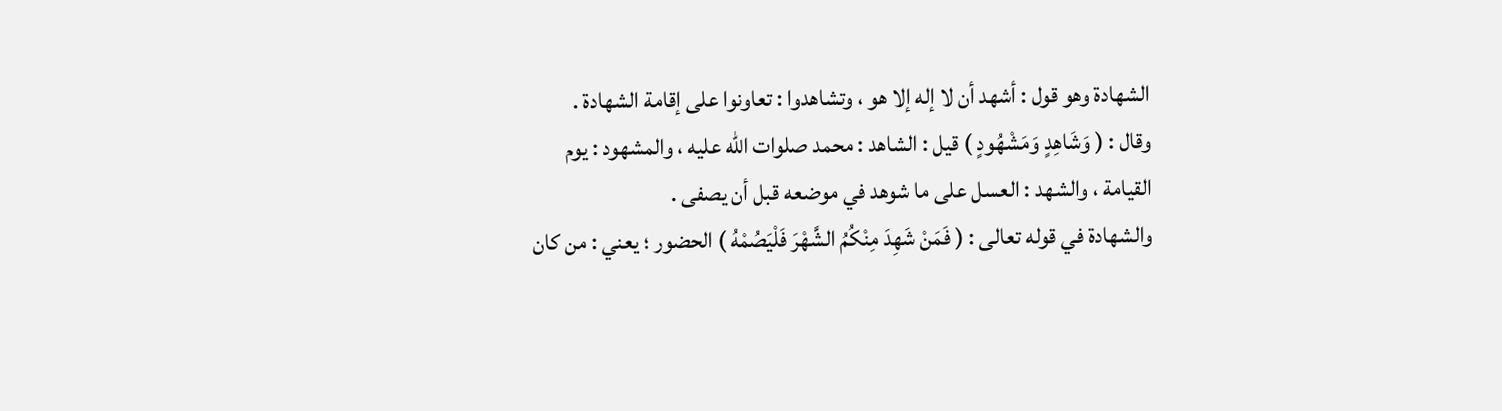الشهادة وهو قول : أشهد أن لا إله إلا هو ، وتشاهدوا : تعاونوا على إقامة الشهادة .
وقال : ( وَشَاهِدٍ وَمَشْهُودٍ ) قيل : الشاهد : محمد صلوات الله عليه ، والمشهود : يوم القيامة ، والشهد : العسل على ما شوهد في موضعه قبل أن يصفى .
والشهادة في قوله تعالى : ( فَمَنْ شَهِدَ مِنْكُمُ الشَّهْرَ فَلْيَصُمْهُ ) الحضور ؛ يعني : من كان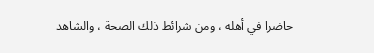حاضرا في أهله ، ومن شرائط ذلك الصحة ، والشاهد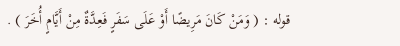قوله : ( وَمَنْ كَانَ مَرِيضًا أَوْ عَلَى سَفَرٍ فَعِدَّةٌ مِنْ أَيَّامٍ أُخَرَ ) .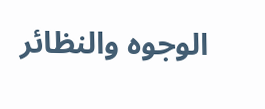الوجوه والنظائر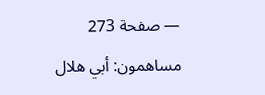— صفحة 273
مساهمون: أبي هلال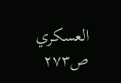العسكري
ص٢٧٣